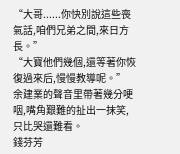“大哥......你快別說這些喪氣話,咱們兄弟之間,來日方長。”
“大寶他們幾個,還等著你恢復過來后,慢慢教導呢。”
余建業的聲音里帶著幾分哽咽,嘴角艱難的扯出一抹笑,只比哭還難看。
錢芬芳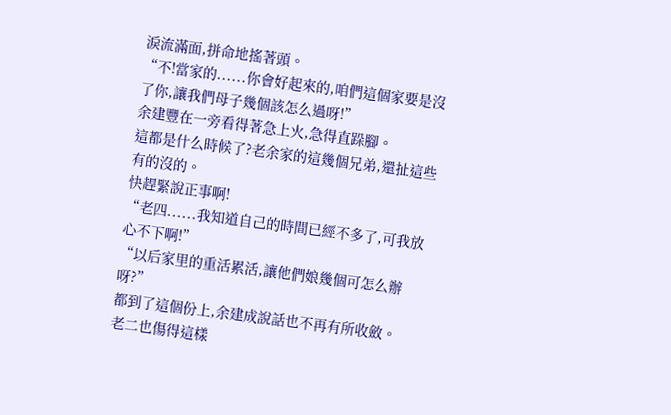淚流滿面,拼命地搖著頭。
“不!當家的......你會好起來的,咱們這個家要是沒了你,讓我們母子幾個該怎么過呀!”
余建豐在一旁看得著急上火,急得直跺腳。
這都是什么時候了?老余家的這幾個兄弟,還扯這些有的沒的。
快趕緊說正事啊!
“老四......我知道自己的時間已經不多了,可我放心不下啊!”
“以后家里的重活累活,讓他們娘幾個可怎么辦呀?”
都到了這個份上,余建成說話也不再有所收斂。
老二也傷得這樣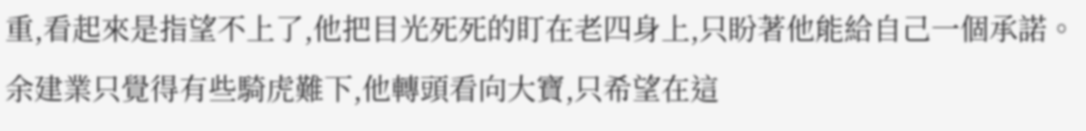重,看起來是指望不上了,他把目光死死的盯在老四身上,只盼著他能給自己一個承諾。
余建業只覺得有些騎虎難下,他轉頭看向大寶,只希望在這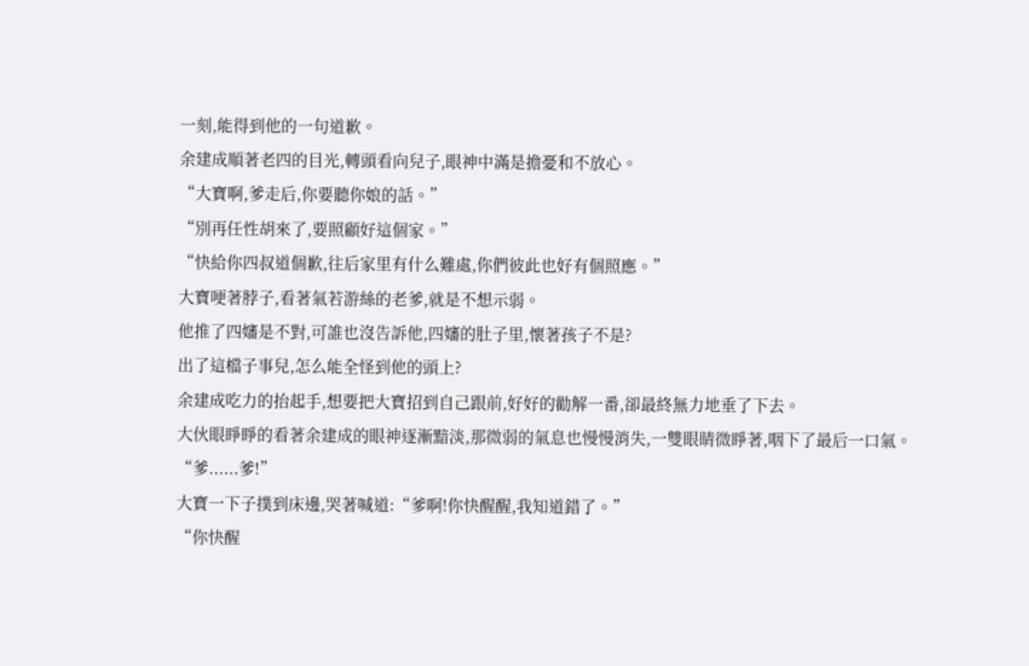一刻,能得到他的一句道歉。
余建成順著老四的目光,轉頭看向兒子,眼神中滿是擔憂和不放心。
“大寶啊,爹走后,你要聽你娘的話。”
“別再任性胡來了,要照顧好這個家。”
“快給你四叔道個歉,往后家里有什么難處,你們彼此也好有個照應。”
大寶哽著脖子,看著氣若游絲的老爹,就是不想示弱。
他推了四嬸是不對,可誰也沒告訴他,四嬸的肚子里,懷著孩子不是?
出了這檔子事兒,怎么能全怪到他的頭上?
余建成吃力的抬起手,想要把大寶招到自己跟前,好好的勸解一番,卻最終無力地垂了下去。
大伙眼睜睜的看著余建成的眼神逐漸黯淡,那微弱的氣息也慢慢消失,一雙眼睛微睜著,咽下了最后一口氣。
“爹......爹!”
大寶一下子撲到床邊,哭著喊道:“爹啊!你快醒醒,我知道錯了。”
“你快醒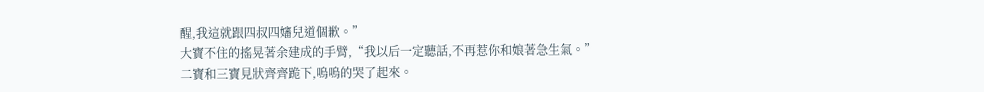醒,我這就跟四叔四嬸兒道個歉。”
大寶不住的搖晃著余建成的手臂,“我以后一定聽話,不再惹你和娘著急生氣。”
二寶和三寶見狀齊齊跪下,嗚嗚的哭了起來。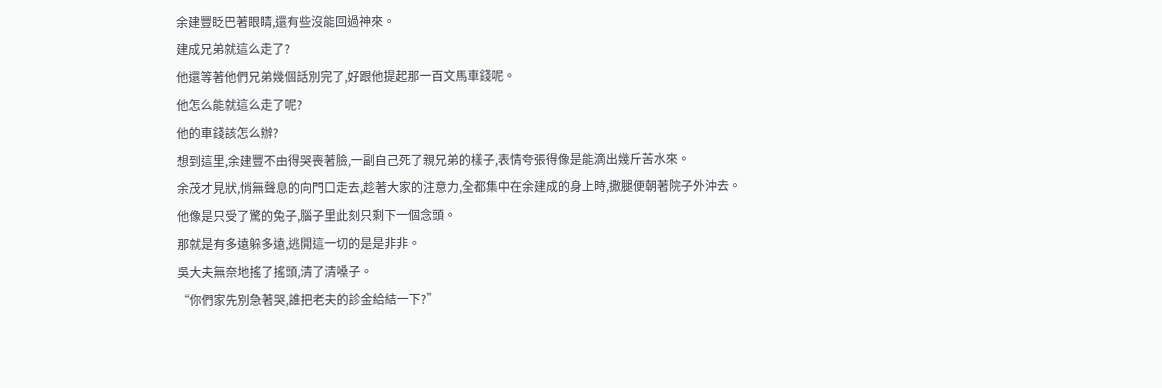余建豐眨巴著眼睛,還有些沒能回過神來。
建成兄弟就這么走了?
他還等著他們兄弟幾個話別完了,好跟他提起那一百文馬車錢呢。
他怎么能就這么走了呢?
他的車錢該怎么辦?
想到這里,余建豐不由得哭喪著臉,一副自己死了親兄弟的樣子,表情夸張得像是能滴出幾斤苦水來。
余茂才見狀,悄無聲息的向門口走去,趁著大家的注意力,全都集中在余建成的身上時,撒腿便朝著院子外沖去。
他像是只受了驚的兔子,腦子里此刻只剩下一個念頭。
那就是有多遠躲多遠,逃開這一切的是是非非。
吳大夫無奈地搖了搖頭,清了清嗓子。
“你們家先別急著哭,誰把老夫的診金給結一下?”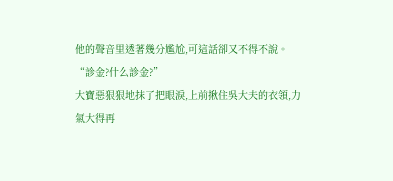他的聲音里透著幾分尷尬,可這話卻又不得不說。
“診金?什么診金?”
大寶惡狠狠地抹了把眼淚,上前揪住吳大夫的衣領,力氣大得再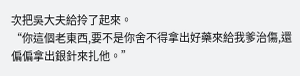次把吳大夫給拎了起來。
“你這個老東西,要不是你舍不得拿出好藥來給我爹治傷,還偏偏拿出銀針來扎他。”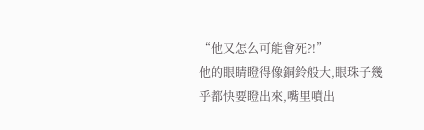“他又怎么可能會死?!”
他的眼睛瞪得像銅鈴般大,眼珠子幾乎都快要瞪出來,嘴里噴出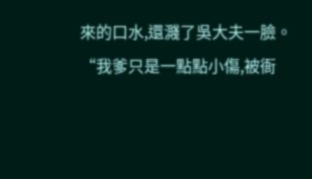來的口水,還濺了吳大夫一臉。
“我爹只是一點點小傷,被衙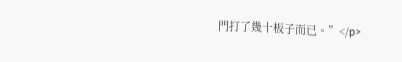門打了幾十板子而已。”</p>